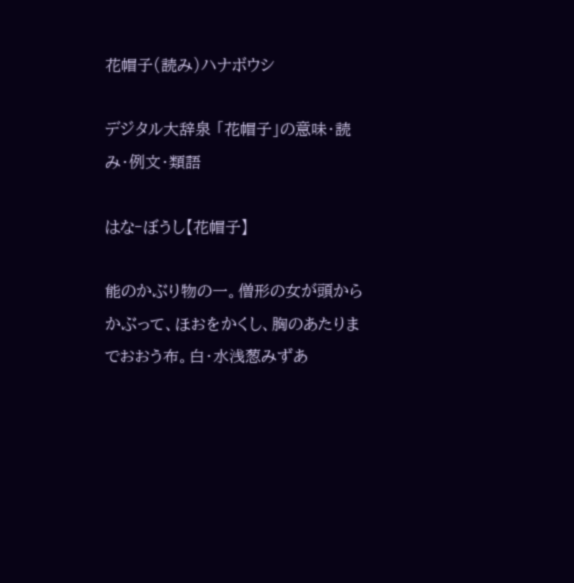花帽子(読み)ハナボウシ

デジタル大辞泉 「花帽子」の意味・読み・例文・類語

はな‐ぼうし【花帽子】

能のかぶり物の一。僧形の女が頭からかぶって、ほおをかくし、胸のあたりまでおおう布。白・水浅葱みずあ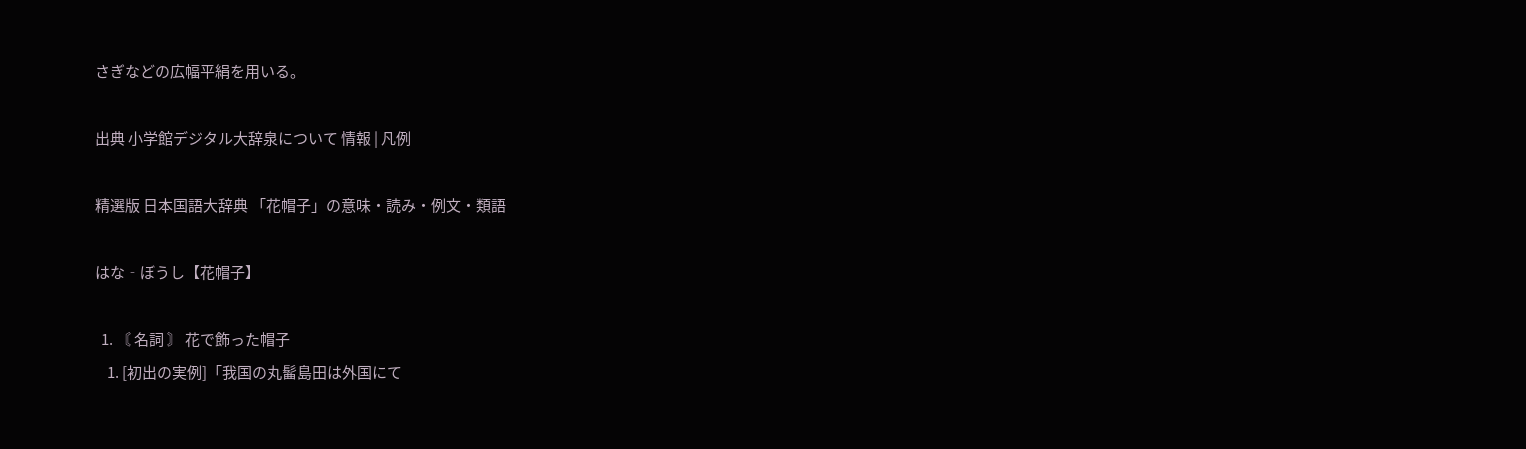さぎなどの広幅平絹を用いる。

出典 小学館デジタル大辞泉について 情報 | 凡例

精選版 日本国語大辞典 「花帽子」の意味・読み・例文・類語

はな‐ぼうし【花帽子】

  1. 〘 名詞 〙 花で飾った帽子
    1. [初出の実例]「我国の丸髷島田は外国にて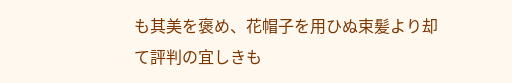も其美を褒め、花帽子を用ひぬ束髪より却て評判の宜しきも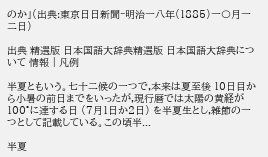のか」(出典:東京日日新聞‐明治一八年(1885)一〇月一二日)

出典 精選版 日本国語大辞典精選版 日本国語大辞典について 情報 | 凡例

半夏ともいう。七十二候の一つで,本来は夏至後 10日目から小暑の前日までをいったが,現行暦では太陽の黄経が 100°に達する日 (7月1日か2日) を半夏生とし,雑節の一つとして記載している。この頃半...

半夏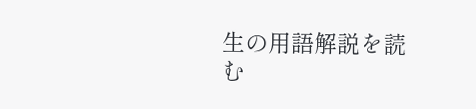生の用語解説を読む